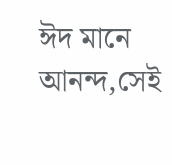ঈদ মানে আনন্দ,সেই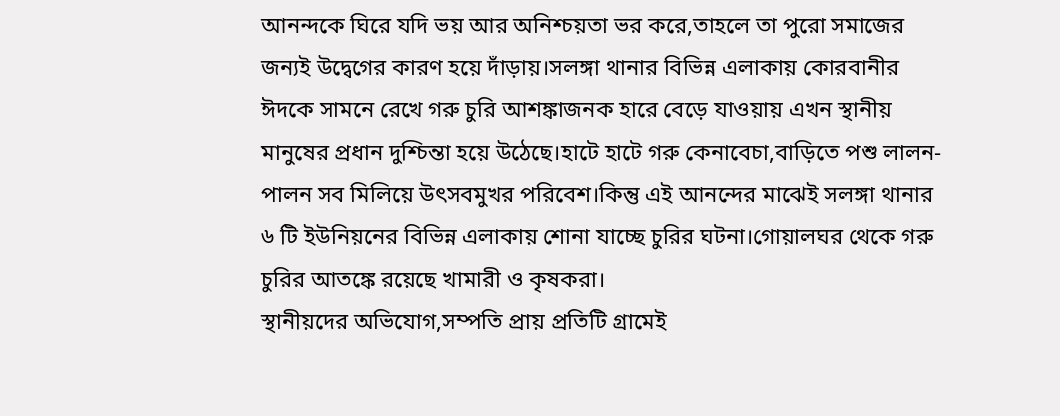আনন্দকে ঘিরে যদি ভয় আর অনিশ্চয়তা ভর করে,তাহলে তা পুরো সমাজের জন্যই উদ্বেগের কারণ হয়ে দাঁড়ায়।সলঙ্গা থানার বিভিন্ন এলাকায় কোরবানীর ঈদকে সামনে রেখে গরু চুরি আশঙ্কাজনক হারে বেড়ে যাওয়ায় এখন স্থানীয় মানুষের প্রধান দুশ্চিন্তা হয়ে উঠেছে।হাটে হাটে গরু কেনাবেচা,বাড়িতে পশু লালন-পালন সব মিলিয়ে উৎসবমুখর পরিবেশ।কিন্তু এই আনন্দের মাঝেই সলঙ্গা থানার ৬ টি ইউনিয়নের বিভিন্ন এলাকায় শোনা যাচ্ছে চুরির ঘটনা।গোয়ালঘর থেকে গরু চুরির আতঙ্কে রয়েছে খামারী ও কৃষকরা।
স্থানীয়দের অভিযোগ,সম্পতি প্রায় প্রতিটি গ্রামেই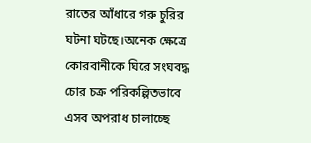রাতের আঁধারে গরু চুরির ঘটনা ঘটছে।অনেক ক্ষেত্রে কোরবানীকে ঘিরে সংঘবদ্ধ চোর চক্র পরিকল্পিতভাবে এসব অপরাধ চালাচ্ছে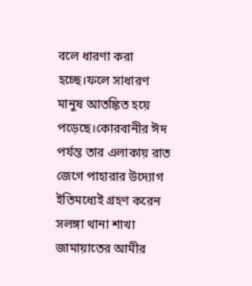বলে ধারণা করা হচ্ছে।ফলে সাধারণ মানুষ আতঙ্কিত হয়ে পড়েছে।কোরবানীর ঈদ পর্যন্ত তার এলাকায় রাত জেগে পাহারার উদ্যোগ ইতিমধ্যেই গ্রহণ করেন সলঙ্গা থানা শাখা জামায়াতের আমীর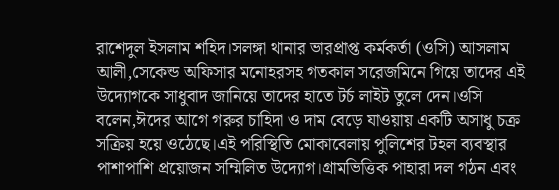রাশেদুল ইসলাম শহিদ।সলঙ্গা থানার ভারপ্রাপ্ত কর্মকর্তা (ওসি) আসলাম আলী,সেকেন্ড অফিসার মনোহরসহ গতকাল সরেজমিনে গিয়ে তাদের এই উদ্যোগকে সাধুবাদ জানিয়ে তাদের হাতে টর্চ লাইট তুলে দেন।ওসি বলেন,ঈদের আগে গরুর চাহিদা ও দাম বেড়ে যাওয়ায় একটি অসাধু চক্র সক্রিয় হয়ে ওঠেছে।এই পরিস্থিতি মোকাবেলায় পুলিশের টহল ব্যবস্থার পাশাপাশি প্রয়োজন সম্মিলিত উদ্যোগ।গ্রামভিত্তিক পাহারা দল গঠন এবং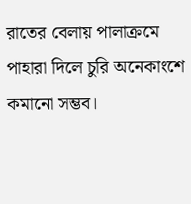রাতের বেলায় পালাক্রমে পাহারা দিলে চুরি অনেকাংশে কমানো সম্ভব।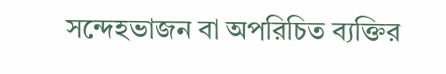সন্দেহভাজন বা অপরিচিত ব্যক্তির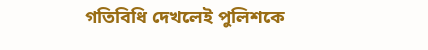গতিবিধি দেখলেই পুলিশকে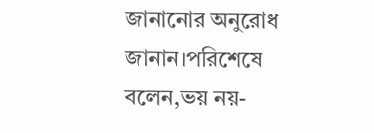জানানোর অনুরোধ জানান।পরিশেষে বলেন,ভয় নয়-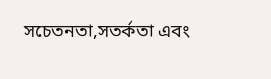সচেতনতা,সতর্কতা এবং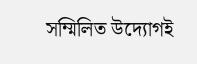সম্মিলিত উদ্যোগই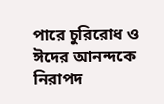পারে চুরিরোধ ও ঈদের আনন্দকে নিরাপদ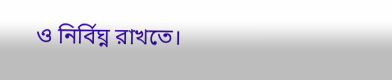ও নির্বিঘ্ন রাখতে।